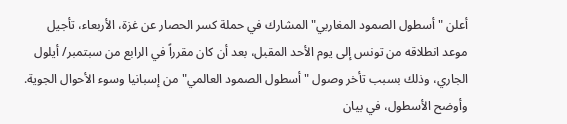أعلن "أسطول الصمود المغاربي" المشارك في حملة كسر الحصار عن غزة، الأربعاء، تأجيل موعد انطلاقه من تونس إلى يوم الأحد المقبل، بعد أن كان مقرراً في الرابع من سبتمبر/ أيلول الجاري، وذلك بسبب تأخر وصول "أسطول الصمود العالمي" من إسبانيا وسوء الأحوال الجوية.
وأوضح الأسطول، في بيان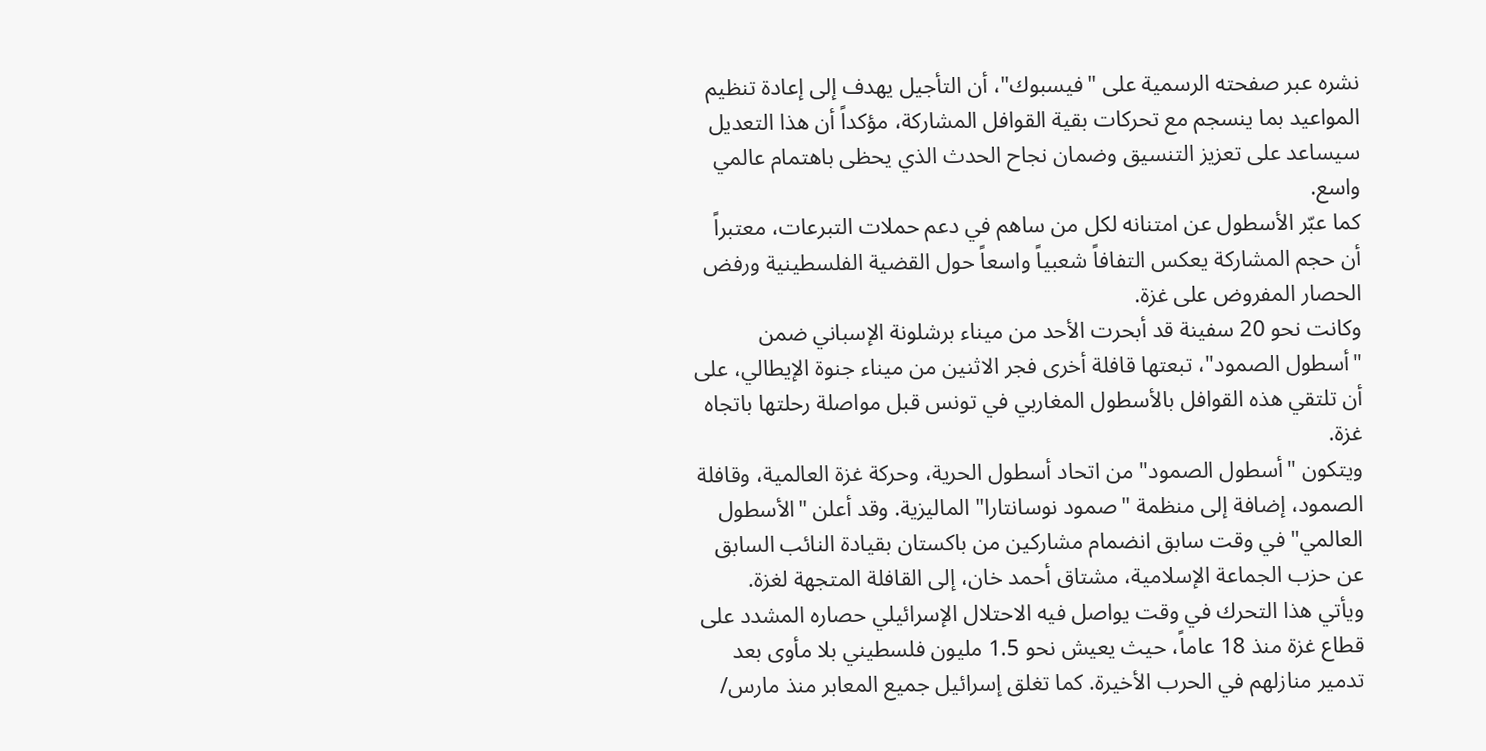نشره عبر صفحته الرسمية على "فيسبوك"، أن التأجيل يهدف إلى إعادة تنظيم المواعيد بما ينسجم مع تحركات بقية القوافل المشاركة، مؤكداً أن هذا التعديل سيساعد على تعزيز التنسيق وضمان نجاح الحدث الذي يحظى باهتمام عالمي واسع.
كما عبّر الأسطول عن امتنانه لكل من ساهم في دعم حملات التبرعات، معتبراً أن حجم المشاركة يعكس التفافاً شعبياً واسعاً حول القضية الفلسطينية ورفض الحصار المفروض على غزة.
وكانت نحو 20 سفينة قد أبحرت الأحد من ميناء برشلونة الإسباني ضمن "أسطول الصمود"، تبعتها قافلة أخرى فجر الاثنين من ميناء جنوة الإيطالي، على أن تلتقي هذه القوافل بالأسطول المغاربي في تونس قبل مواصلة رحلتها باتجاه غزة.
ويتكون "أسطول الصمود" من اتحاد أسطول الحرية، وحركة غزة العالمية، وقافلة الصمود، إضافة إلى منظمة "صمود نوسانتارا" الماليزية. وقد أعلن "الأسطول العالمي" في وقت سابق انضمام مشاركين من باكستان بقيادة النائب السابق عن حزب الجماعة الإسلامية، مشتاق أحمد خان، إلى القافلة المتجهة لغزة.
ويأتي هذا التحرك في وقت يواصل فيه الاحتلال الإسرائيلي حصاره المشدد على قطاع غزة منذ 18 عاماً، حيث يعيش نحو 1.5 مليون فلسطيني بلا مأوى بعد تدمير منازلهم في الحرب الأخيرة. كما تغلق إسرائيل جميع المعابر منذ مارس/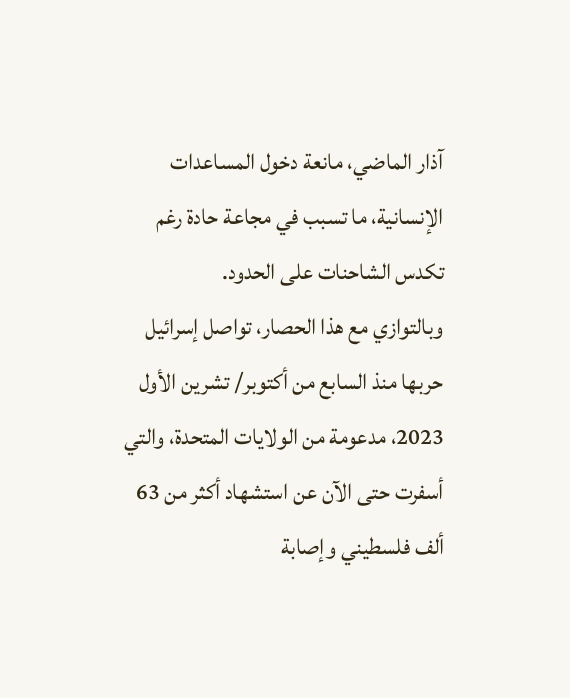آذار الماضي، مانعة دخول المساعدات الإنسانية، ما تسبب في مجاعة حادة رغم تكدس الشاحنات على الحدود.
وبالتوازي مع هذا الحصار، تواصل إسرائيل حربها منذ السابع من أكتوبر/ تشرين الأول 2023، مدعومة من الولايات المتحدة، والتي أسفرت حتى الآن عن استشهاد أكثر من 63 ألف فلسطيني وإصابة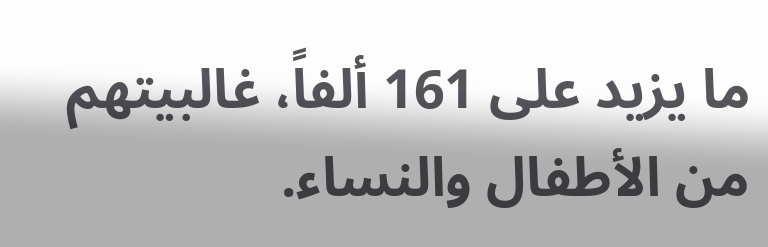ما يزيد على 161 ألفاً، غالبيتهم من الأطفال والنساء.